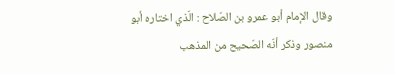وقال الإمام أبو عمرو بن الصّلاح : الّذي اختاره أبو منصور وذكر أنّه الصّحيح من المذهب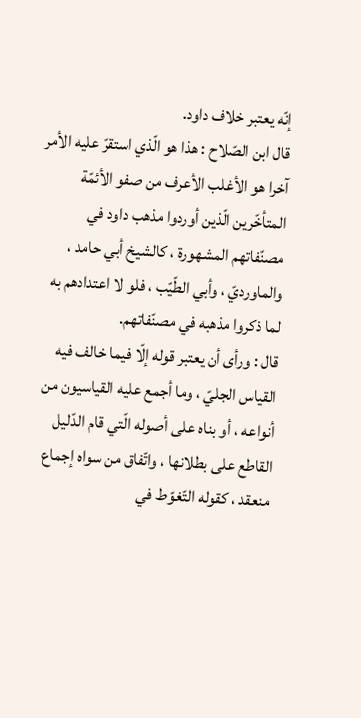إنّه يعتبر خلاف داود.
قال ابن الصّلاح : هذا هو الّذي استقرّ عليه الأمر آخرا هو الأغلب الأعرف من صفو الأئمّة المتأخّرين الّذين أوردوا مذهب داود في مصنّفاتهم المشهورة ، كالشيخ أبي حامد ، والماورديّ ، وأبي الطّيّب ، فلو لا اعتدادهم به لما ذكروا مذهبه في مصنّفاتهم.
قال : ورأى أن يعتبر قوله إلّا فيما خالف فيه القياس الجليّ ، وما أجمع عليه القياسيون من أنواعه ، أو بناه على أصوله الّتي قام الدّليل القاطع على بطلانها ، واتّفاق من سواه إجماع منعقد ، كقوله التّغوّط في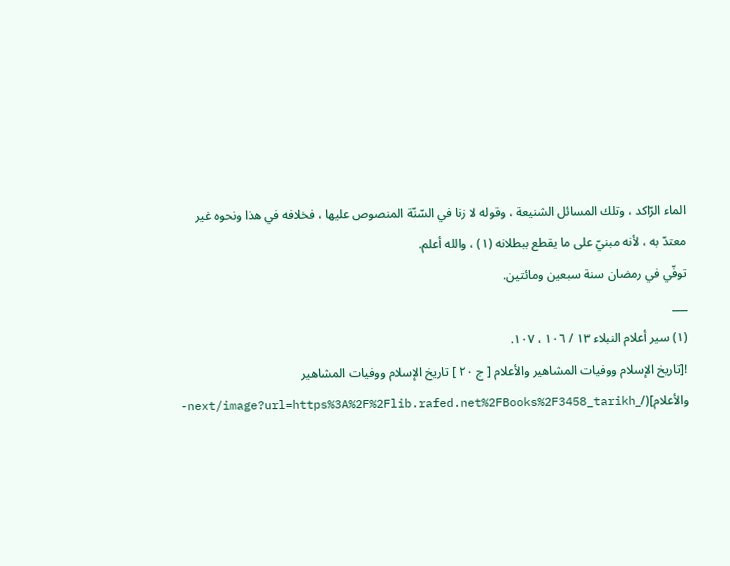الماء الرّاكد ، وتلك المسائل الشنيعة ، وقوله لا زنا في السّنّة المنصوص عليها ، فخلافه في هذا ونحوه غير معتدّ به ، لأنه مبنيّ على ما يقطع ببطلانه (١) ، والله أعلم.
توفّي في رمضان سنة سبعين ومائتين.
___
(١) سير أعلام النبلاء ١٣ / ١٠٦ ، ١٠٧.
![تاريخ الإسلام ووفيات المشاهير والأعلام [ ج ٢٠ ] تاريخ الإسلام ووفيات المشاهير والأعلام](/_next/image?url=https%3A%2F%2Flib.rafed.net%2FBooks%2F3458_tarikh-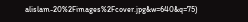alislam-20%2Fimages%2Fcover.jpg&w=640&q=75)